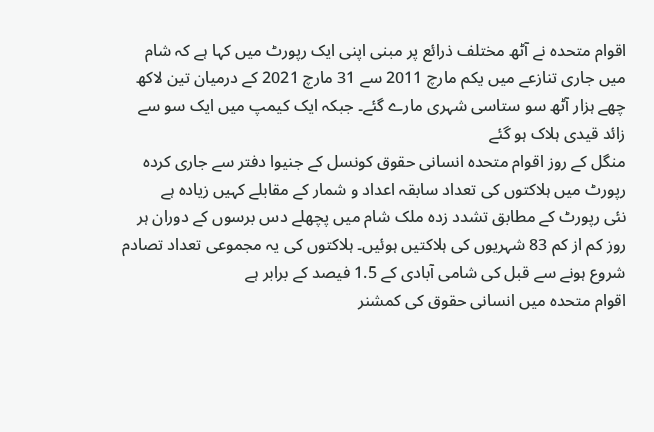اقوام متحدہ نے آٹھ مختلف ذرائع پر مبنی اپنی ایک رپورٹ میں کہا ہے کہ شام میں جاری تنازعے میں یکم مارچ 2011 سے 31 مارچ 2021 کے درمیان تین لاکھ چھے ہزار آٹھ سو ستاسی شہری مارے گئے۔ جبکہ ایک کیمپ میں ایک سو سے زائد قیدی ہلاک ہو گئے
منگل کے روز اقوام متحدہ انسانی حقوق کونسل کے جنیوا دفتر سے جاری کردہ رپورٹ میں ہلاکتوں کی تعداد سابقہ اعداد و شمار کے مقابلے کہیں زیادہ ہے
نئی رپورٹ کے مطابق تشدد زدہ ملک شام میں پچھلے دس برسوں کے دوران ہر روز کم از کم 83 شہریوں کی ہلاکتیں ہوئیں۔ ہلاکتوں کی یہ مجموعی تعداد تصادم شروع ہونے سے قبل کی شامی آبادی کے 1.5 فیصد کے برابر ہے
اقوام متحدہ میں انسانی حقوق کی کمشنر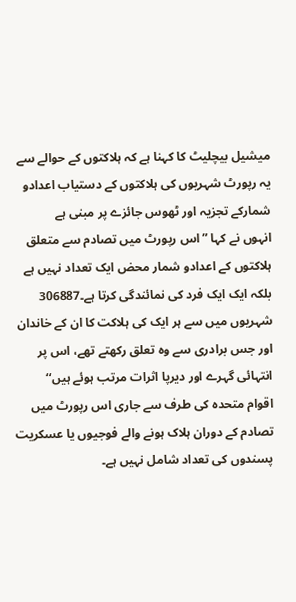میشیل بیچلیٹ کا کہنا ہے کہ ہلاکتوں کے حوالے سے یہ رپورٹ شہریوں کی ہلاکتوں کے دستیاب اعدادو شمارکے تجزیہ اور ٹھوس جائزے پر مبنی ہے
انہوں نے کہا ”اس رپورٹ میں تصادم سے متعلق ہلاکتوں کے اعدادو شمار محض ایک تعداد نہیں ہے بلکہ ایک ایک فرد کی نمائندگی کرتا ہے۔306887 شہریوں میں سے ہر ایک کی ہلاکت کا ان کے خاندان اور جس برادری سے وہ تعلق رکھتے تھے، اس پر انتہائی گہرے اور دیرپا اثرات مرتب ہوئے ہیں‘‘
اقوام متحدہ کی طرف سے جاری اس رپورٹ میں تصادم کے دوران ہلاک ہونے والے فوجیوں یا عسکریت پسندوں کی تعداد شامل نہیں ہے۔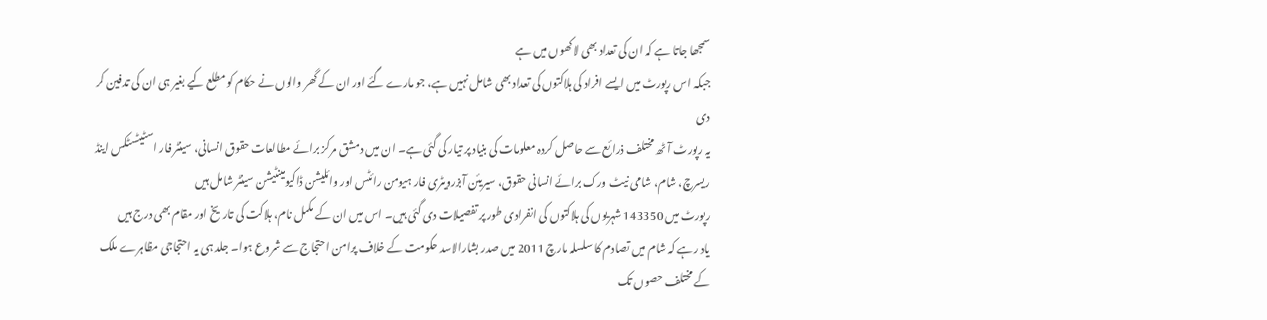سمجھا جاتا ہے کہ ان کی تعداد بھی لاکھوں میں ہے
جبکہ اس رپورٹ میں ایسے افراد کی ہلاکتوں کی تعداد بھی شامل نہیں ہے، جو مارے گئے اور ان کے گھر والوں نے حکام کو مطلع کیے بغیر ہی ان کی تدفین کر دی
یہ رپورٹ آٹھ مختلف ذرائع سے حاصل کردہ معلومات کی بنیاد پر تیار کی گئی ہے۔ ان میں دمشق مرکز برائے مطالعات حقوق انسانی، سینٹر فار اسٹیٹسٹکس اینڈ ریسرچ، شام، شامی نیٹ ورک برائے انسانی حقوق، سیریئن آبزرویٹری فار ہیومن رائٹس اور وائلیشن ڈاکیومینٹیشن سینٹر شامل ہیں
رپورٹ میں 143350 شہریوں کی ہلاکتوں کی انفرادی طور پر تفصیلات دی گئی ہیں۔ اس میں ان کے مکمل نام، ہلاکت کی تاریخ اور مقام بھی درج ہیں
یاد رہے کہ شام میں تصادم کا سلسلہ مارچ 2011 میں صدر بشارالاسد حکومت کے خلاف پرامن احتجاج سے شروع ہوا۔ جلد ہی یہ احتجاجی مظاہرے ملک کے مختلف حصوں تک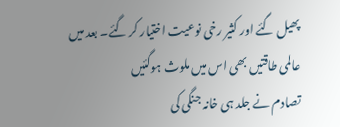پھیل گئے اور کثیر رخی نوعیت اختیار کر گئے۔ بعد میں عالمی طاقتیں بھی اس میں ملوث ہوگئیں
تصادم نے جلد ہی خانہ جنگی کی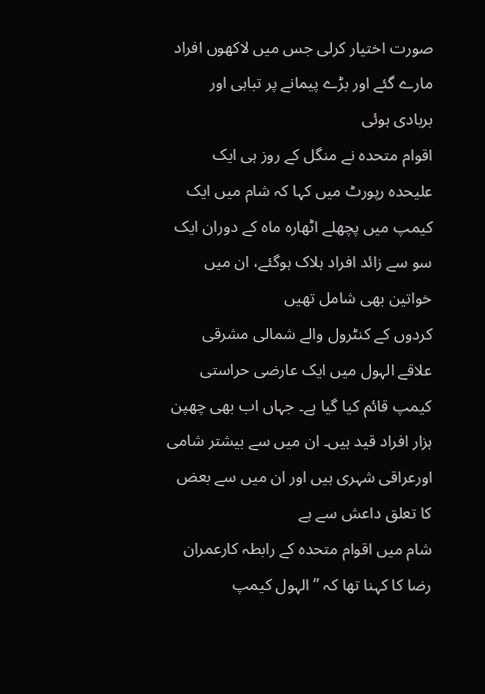صورت اختیار کرلی جس میں لاکھوں افراد مارے گئے اور بڑے پیمانے پر تباہی اور بربادی ہوئی
اقوام متحدہ نے منگل کے روز ہی ایک علیحدہ رپورٹ میں کہا کہ شام میں ایک کیمپ میں پچھلے اٹھارہ ماہ کے دوران ایک سو سے زائد افراد ہلاک ہوگئے، ان میں خواتین بھی شامل تھیں
کردوں کے کنٹرول والے شمالی مشرقی علاقے الہول میں ایک عارضی حراستی کیمپ قائم کیا گیا ہے۔ جہاں اب بھی چھپن ہزار افراد قید ہیں۔ ان میں سے بیشتر شامی اورعراقی شہری ہیں اور ان میں سے بعض کا تعلق داعش سے ہے
شام میں اقوام متحدہ کے رابطہ کارعمران رضا کا کہنا تھا کہ ”الہول کیمپ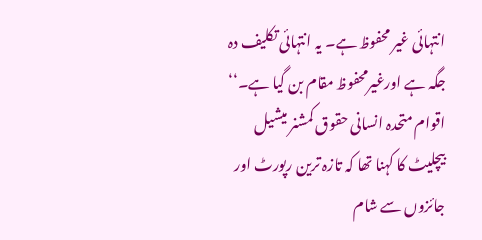انتہائی غیر محفوظ ہے۔ یہ انتہائی تکلیف دہ جگہ ہے اورغیرمحفوظ مقام بن گیا ہے۔‘‘
اقوام متحدہ انسانی حقوق کمشنر میشیل بیچلیٹ کا کہنا تھا کہ تازہ ترین رپورٹ اور جائزوں سے شام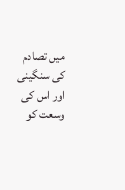میں تصادم کی سنگینی اور اس کی وسعت کو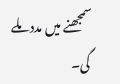سمجھنے میں مدد ملے گی۔